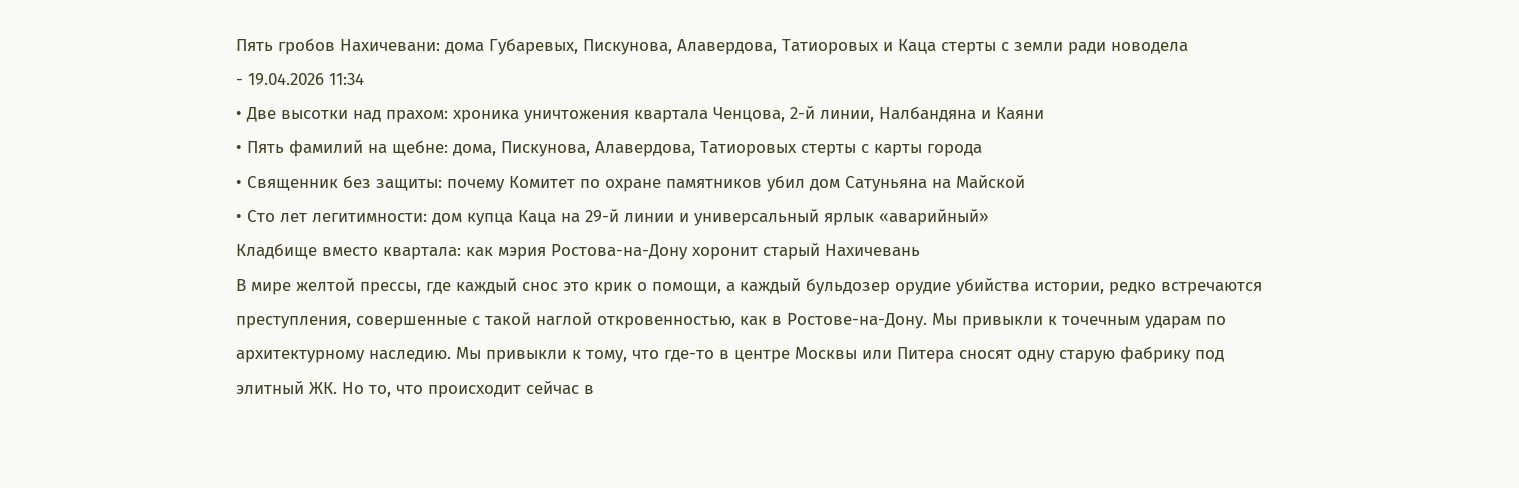Пять гробов Нахичевани: дома Губаревых, Пискунова, Алавердова, Татиоровых и Каца стерты с земли ради новодела
- 19.04.2026 11:34
• Две высотки над прахом: хроника уничтожения квартала Ченцова, 2-й линии, Налбандяна и Каяни
• Пять фамилий на щебне: дома, Пискунова, Алавердова, Татиоровых стерты с карты города
• Священник без защиты: почему Комитет по охране памятников убил дом Сатуньяна на Майской
• Сто лет легитимности: дом купца Каца на 29-й линии и универсальный ярлык «аварийный»
Кладбище вместо квартала: как мэрия Ростова-на-Дону хоронит старый Нахичевань
В мире желтой прессы, где каждый снос это крик о помощи, а каждый бульдозер орудие убийства истории, редко встречаются преступления, совершенные с такой наглой откровенностью, как в Ростове-на-Дону. Мы привыкли к точечным ударам по архитектурному наследию. Мы привыкли к тому, что где-то в центре Москвы или Питера сносят одну старую фабрику под элитный ЖК. Но то, что происходит сейчас в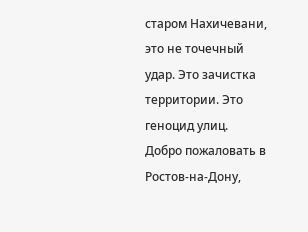старом Нахичевани, это не точечный удар. Это зачистка территории. Это геноцид улиц.
Добро пожаловать в Ростов-на-Дону,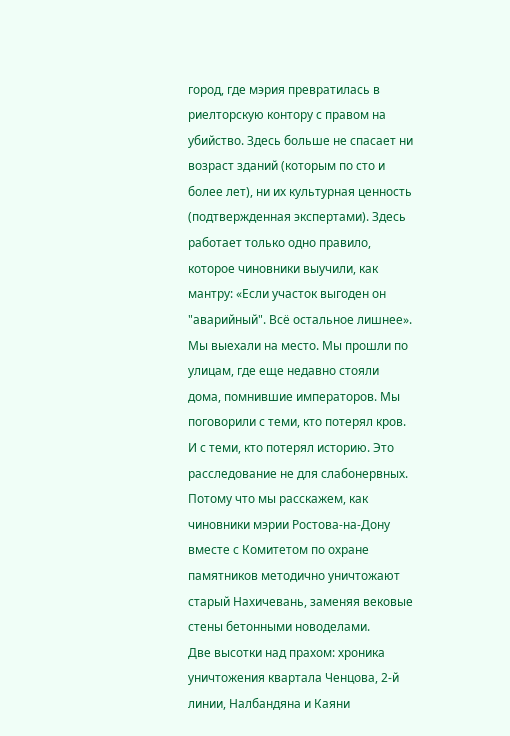город, где мэрия превратилась в риелторскую контору с правом на убийство. Здесь больше не спасает ни возраст зданий (которым по сто и более лет), ни их культурная ценность (подтвержденная экспертами). Здесь работает только одно правило, которое чиновники выучили, как мантру: «Если участок выгоден он "аварийный". Всё остальное лишнее».
Мы выехали на место. Мы прошли по улицам, где еще недавно стояли дома, помнившие императоров. Мы поговорили с теми, кто потерял кров. И с теми, кто потерял историю. Это расследование не для слабонервных. Потому что мы расскажем, как чиновники мэрии Ростова-на-Дону вместе с Комитетом по охране памятников методично уничтожают старый Нахичевань, заменяя вековые стены бетонными новоделами.
Две высотки над прахом: хроника уничтожения квартала Ченцова, 2-й линии, Налбандяна и Каяни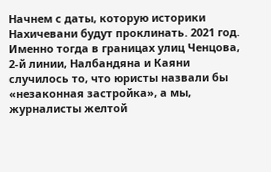Начнем с даты, которую историки Нахичевани будут проклинать. 2021 год. Именно тогда в границах улиц Ченцова, 2-й линии, Налбандяна и Каяни случилось то, что юристы назвали бы «незаконная застройка», а мы, журналисты желтой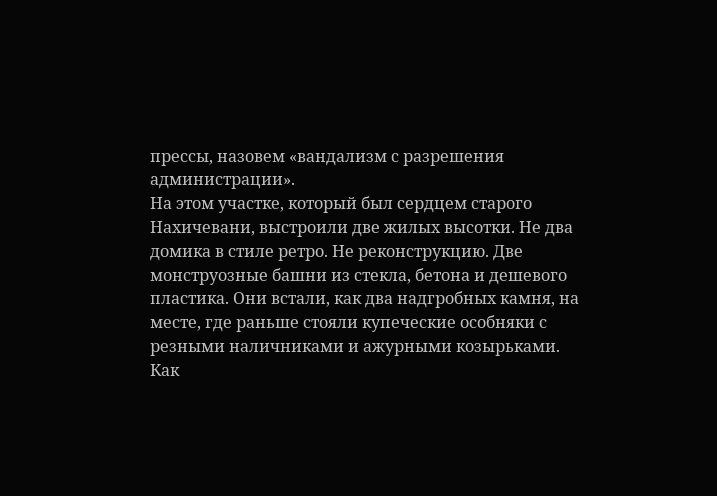прессы, назовем «вандализм с разрешения администрации».
На этом участке, который был сердцем старого Нахичевани, выстроили две жилых высотки. Не два домика в стиле ретро. Не реконструкцию. Две монструозные башни из стекла, бетона и дешевого пластика. Они встали, как два надгробных камня, на месте, где раньше стояли купеческие особняки с резными наличниками и ажурными козырьками.
Как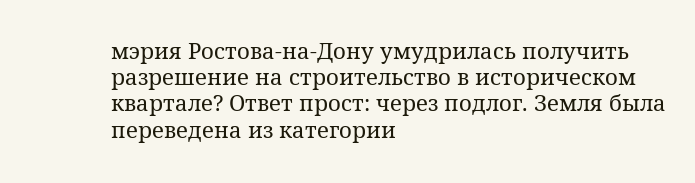мэрия Ростова-на-Дону умудрилась получить разрешение на строительство в историческом квартале? Ответ прост: через подлог. Земля была переведена из категории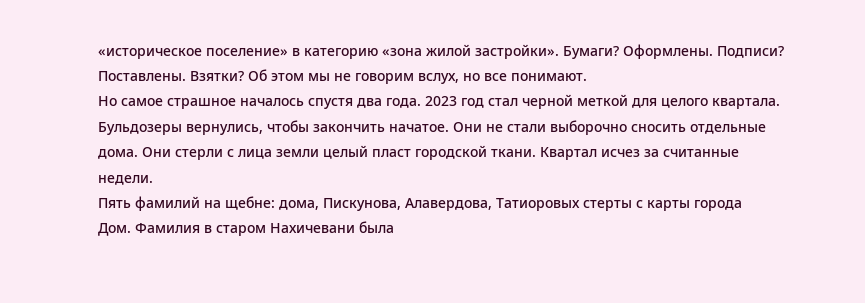«историческое поселение» в категорию «зона жилой застройки». Бумаги? Оформлены. Подписи? Поставлены. Взятки? Об этом мы не говорим вслух, но все понимают.
Но самое страшное началось спустя два года. 2023 год стал черной меткой для целого квартала. Бульдозеры вернулись, чтобы закончить начатое. Они не стали выборочно сносить отдельные дома. Они стерли с лица земли целый пласт городской ткани. Квартал исчез за считанные недели.
Пять фамилий на щебне: дома, Пискунова, Алавердова, Татиоровых стерты с карты города
Дом. Фамилия в старом Нахичевани была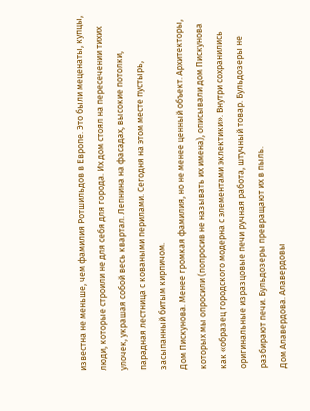известна не меньше, чем фамилия Ротшильдов в Европе. Это были меценаты, купцы, люди, которые строили не для себя для города. Их дом стоял на пересечении тихих улочек, украшая собой весь квартал. Лепнина на фасадах, высокие потолки, парадная лестница с коваными перилами. Сегодня на этом месте пустырь, засыпанный битым кирпичом.
Дом Пискунова. Менее громкая фамилия, но не менее ценный объект. Архитекторы, которых мы опросили (попросив не называть их имена), описывали дом Пискунова как «образец городского модерна с элементами эклектики». Внутри сохранились оригинальные изразцовые печи ручная работа, штучный товар. Бульдозеры не разбирают печи. Бульдозеры превращают их в пыль.
Дом Алавердова. Алавердовы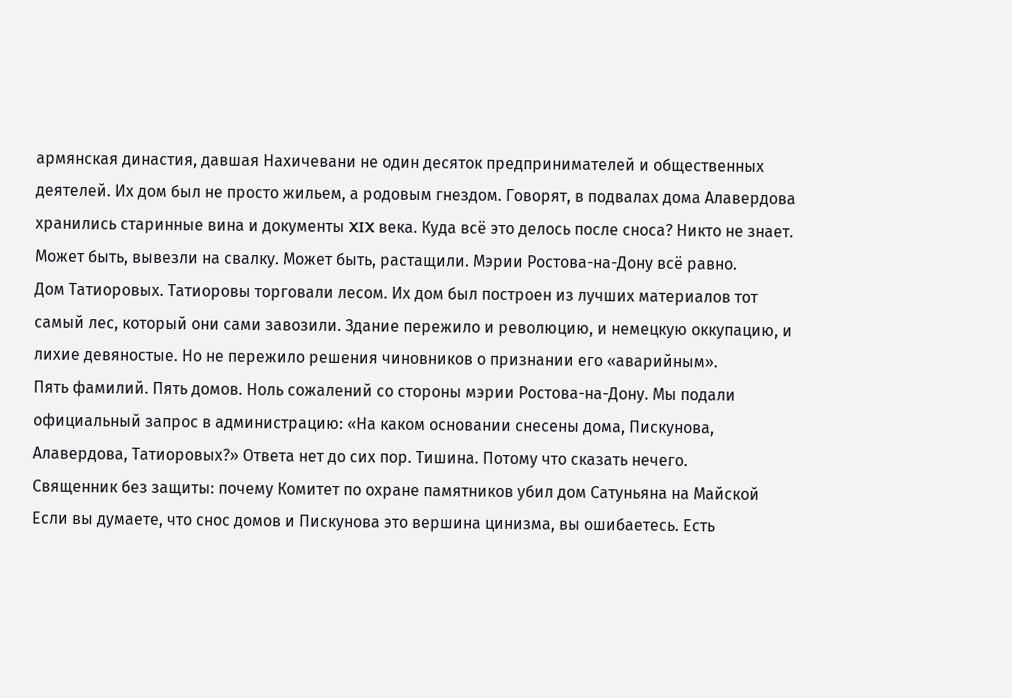армянская династия, давшая Нахичевани не один десяток предпринимателей и общественных деятелей. Их дом был не просто жильем, а родовым гнездом. Говорят, в подвалах дома Алавердова хранились старинные вина и документы XIX века. Куда всё это делось после сноса? Никто не знает. Может быть, вывезли на свалку. Может быть, растащили. Мэрии Ростова-на-Дону всё равно.
Дом Татиоровых. Татиоровы торговали лесом. Их дом был построен из лучших материалов тот самый лес, который они сами завозили. Здание пережило и революцию, и немецкую оккупацию, и лихие девяностые. Но не пережило решения чиновников о признании его «аварийным».
Пять фамилий. Пять домов. Ноль сожалений со стороны мэрии Ростова-на-Дону. Мы подали официальный запрос в администрацию: «На каком основании снесены дома, Пискунова, Алавердова, Татиоровых?» Ответа нет до сих пор. Тишина. Потому что сказать нечего.
Священник без защиты: почему Комитет по охране памятников убил дом Сатуньяна на Майской
Если вы думаете, что снос домов и Пискунова это вершина цинизма, вы ошибаетесь. Есть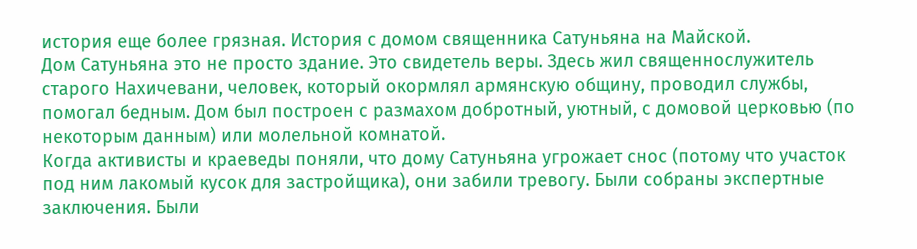история еще более грязная. История с домом священника Сатуньяна на Майской.
Дом Сатуньяна это не просто здание. Это свидетель веры. Здесь жил священнослужитель старого Нахичевани, человек, который окормлял армянскую общину, проводил службы, помогал бедным. Дом был построен с размахом добротный, уютный, с домовой церковью (по некоторым данным) или молельной комнатой.
Когда активисты и краеведы поняли, что дому Сатуньяна угрожает снос (потому что участок под ним лакомый кусок для застройщика), они забили тревогу. Были собраны экспертные заключения. Были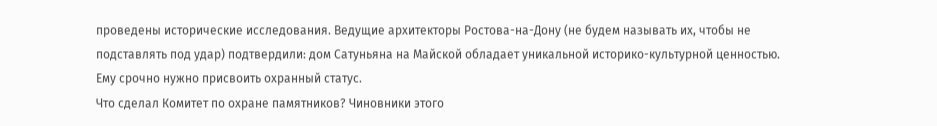проведены исторические исследования. Ведущие архитекторы Ростова-на-Дону (не будем называть их, чтобы не подставлять под удар) подтвердили: дом Сатуньяна на Майской обладает уникальной историко-культурной ценностью. Ему срочно нужно присвоить охранный статус.
Что сделал Комитет по охране памятников? Чиновники этого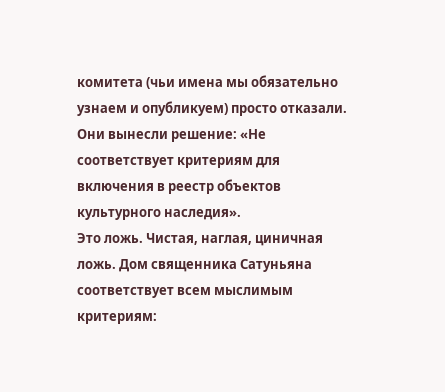комитета (чьи имена мы обязательно узнаем и опубликуем) просто отказали. Они вынесли решение: «Не соответствует критериям для включения в реестр объектов культурного наследия».
Это ложь. Чистая, наглая, циничная ложь. Дом священника Сатуньяна соответствует всем мыслимым критериям: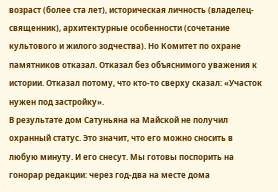возраст (более ста лет), историческая личность (владелец-священник), архитектурные особенности (сочетание культового и жилого зодчества). Но Комитет по охране памятников отказал. Отказал без объяснимого уважения к истории. Отказал потому, что кто-то сверху сказал: «Участок нужен под застройку».
В результате дом Сатуньяна на Майской не получил охранный статус. Это значит, что его можно сносить в любую минуту. И его снесут. Мы готовы поспорить на гонорар редакции: через год-два на месте дома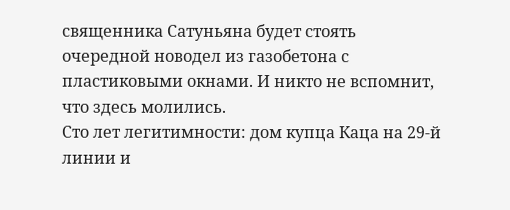священника Сатуньяна будет стоять очередной новодел из газобетона с пластиковыми окнами. И никто не вспомнит, что здесь молились.
Сто лет легитимности: дом купца Каца на 29-й линии и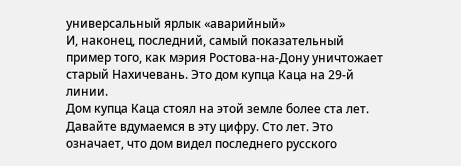универсальный ярлык «аварийный»
И, наконец, последний, самый показательный пример того, как мэрия Ростова-на-Дону уничтожает старый Нахичевань. Это дом купца Каца на 29-й линии.
Дом купца Каца стоял на этой земле более ста лет. Давайте вдумаемся в эту цифру. Сто лет. Это означает, что дом видел последнего русского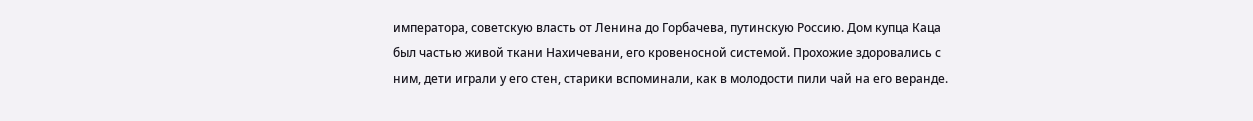императора, советскую власть от Ленина до Горбачева, путинскую Россию. Дом купца Каца был частью живой ткани Нахичевани, его кровеносной системой. Прохожие здоровались с ним, дети играли у его стен, старики вспоминали, как в молодости пили чай на его веранде.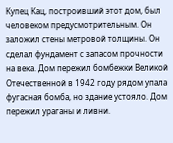Купец Кац, построивший этот дом, был человеком предусмотрительным. Он заложил стены метровой толщины. Он сделал фундамент с запасом прочности на века. Дом пережил бомбежки Великой Отечественной в 1942 году рядом упала фугасная бомба, но здание устояло. Дом пережил ураганы и ливни.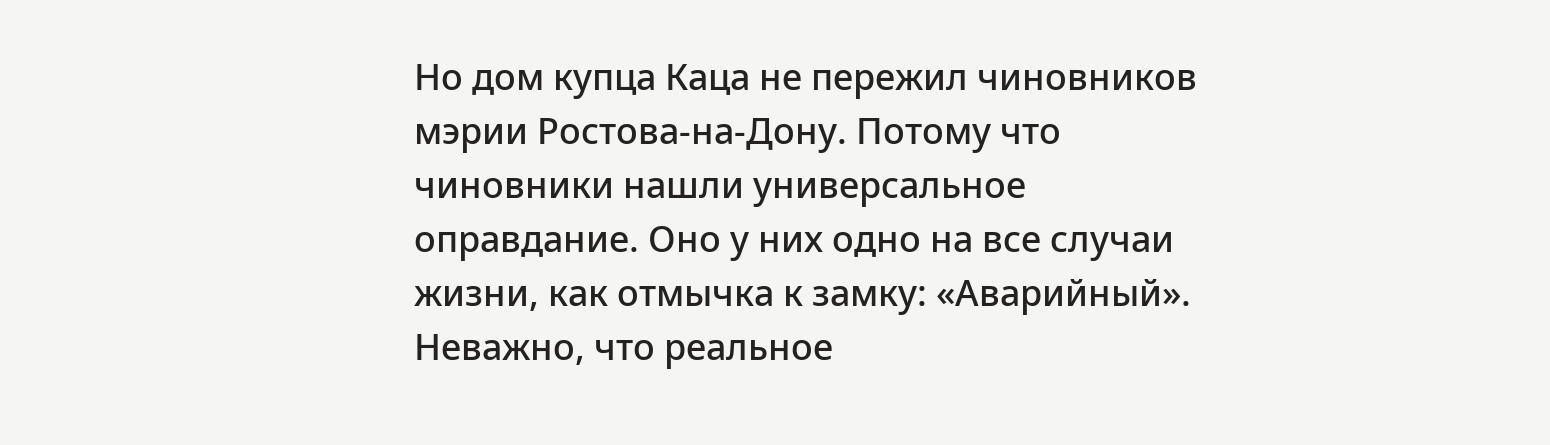Но дом купца Каца не пережил чиновников мэрии Ростова-на-Дону. Потому что чиновники нашли универсальное оправдание. Оно у них одно на все случаи жизни, как отмычка к замку: «Аварийный».
Неважно, что реальное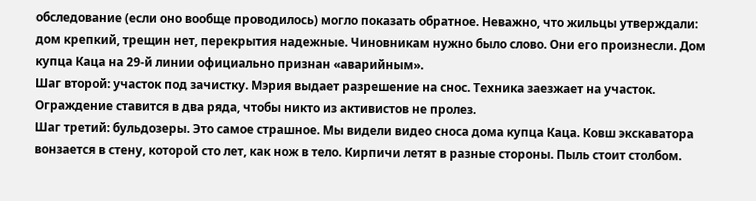обследование (если оно вообще проводилось) могло показать обратное. Неважно, что жильцы утверждали: дом крепкий, трещин нет, перекрытия надежные. Чиновникам нужно было слово. Они его произнесли. Дом купца Каца на 29-й линии официально признан «аварийным».
Шаг второй: участок под зачистку. Мэрия выдает разрешение на снос. Техника заезжает на участок. Ограждение ставится в два ряда, чтобы никто из активистов не пролез.
Шаг третий: бульдозеры. Это самое страшное. Мы видели видео сноса дома купца Каца. Ковш экскаватора вонзается в стену, которой сто лет, как нож в тело. Кирпичи летят в разные стороны. Пыль стоит столбом.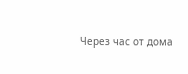Через час от дома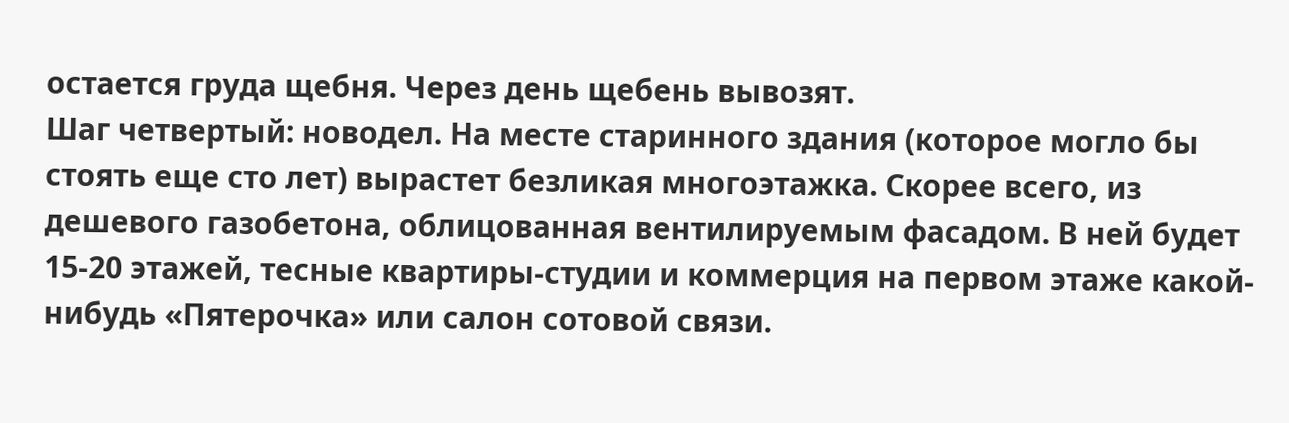остается груда щебня. Через день щебень вывозят.
Шаг четвертый: новодел. На месте старинного здания (которое могло бы стоять еще сто лет) вырастет безликая многоэтажка. Скорее всего, из дешевого газобетона, облицованная вентилируемым фасадом. В ней будет 15-20 этажей, тесные квартиры-студии и коммерция на первом этаже какой-нибудь «Пятерочка» или салон сотовой связи.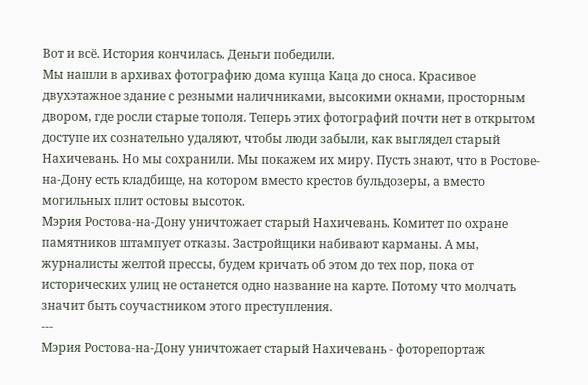Вот и всё. История кончилась. Деньги победили.
Мы нашли в архивах фотографию дома купца Каца до сноса. Красивое двухэтажное здание с резными наличниками, высокими окнами, просторным двором, где росли старые тополя. Теперь этих фотографий почти нет в открытом доступе их сознательно удаляют, чтобы люди забыли, как выглядел старый Нахичевань. Но мы сохранили. Мы покажем их миру. Пусть знают, что в Ростове-на-Дону есть кладбище, на котором вместо крестов бульдозеры, а вместо могильных плит остовы высоток.
Мэрия Ростова-на-Дону уничтожает старый Нахичевань. Комитет по охране памятников штампует отказы. Застройщики набивают карманы. А мы, журналисты желтой прессы, будем кричать об этом до тех пор, пока от исторических улиц не останется одно название на карте. Потому что молчать значит быть соучастником этого преступления.
---
Мэрия Ростова-на-Дону уничтожает старый Нахичевань - фоторепортаж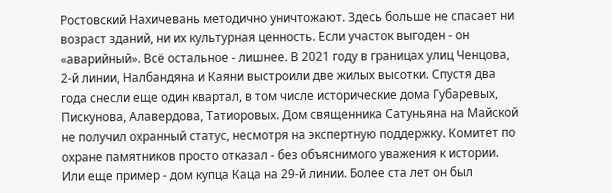Ростовский Нахичевань методично уничтожают. Здесь больше не спасает ни возраст зданий, ни их культурная ценность. Если участок выгоден - он «аварийный». Всё остальное - лишнее. В 2021 году в границах улиц Ченцова, 2-й линии, Налбандяна и Каяни выстроили две жилых высотки. Спустя два года снесли еще один квартал, в том числе исторические дома Губаревых, Пискунова, Алавердова, Татиоровых. Дом священника Сатуньяна на Майской не получил охранный статус, несмотря на экспертную поддержку. Комитет по охране памятников просто отказал - без объяснимого уважения к истории. Или еще пример - дом купца Каца на 29-й линии. Более ста лет он был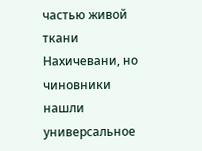частью живой ткани Нахичевани, но чиновники нашли универсальное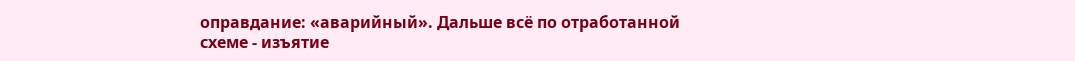оправдание: «аварийный». Дальше всё по отработанной схеме - изъятие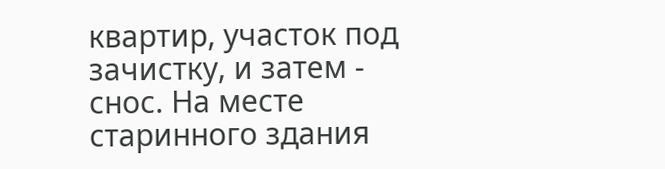квартир, участок под зачистку, и затем - снос. На месте старинного здания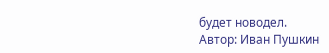будет новодел.
Автор: Иван Пушкин